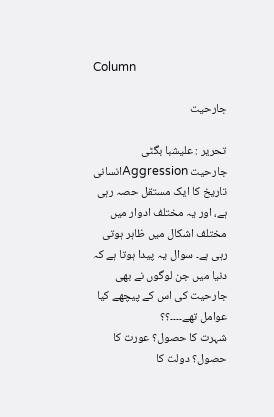Column

جارحیت

تحریر : علیشبا بگٹی
جارحیت Aggressionانسانی تاریخ کا ایک مستقل حصہ رہی ہے، اور یہ مختلف ادوار میں مختلف اشکال میں ظاہر ہوتی رہی ہے۔ سوال یہ پیدا ہوتا ہے کہ دنیا میں جن لوگوں نے بھی جارحیت کی اس کے پیچھے کیا عوامل تھے۔۔۔۔؟؟
شہرت کا حصول؟ عورت کا حصول؟ دولت کا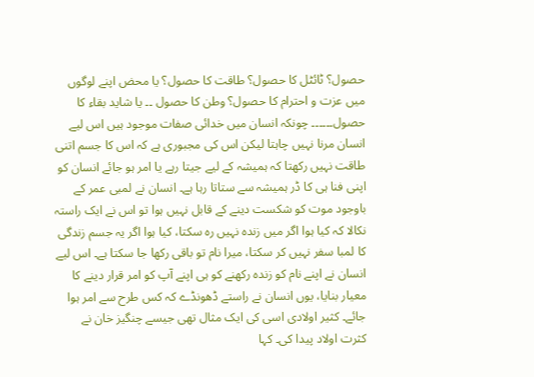حصول؟ ٹائٹل کا حصول؟ طاقت کا حصول؟ یا محض اپنے لوگوں میں عزت و احترام کا حصول؟ وطن کا حصول ۔۔ یا شاید بقاء کا حصول۔۔۔۔۔۔ چونکہ انسان میں خدائی صفات موجود ہیں اس لیے انسان مرنا نہیں چاہتا لیکن اس کی مجبوری ہے کہ اس کا جسم اتنی طاقت نہیں رکھتا کہ ہمیشہ کے لیے جیتا رہے یا امر ہو جائے انسان کو اپنی فنا ہی کا ڈر ہمیشہ سے ستاتا رہا ہے۔ انسان نے لمبی عمر کے باوجود موت کو شکست دینے کے قابل نہیں ہوا تو اس نے ایک راستہ نکالا کہ کیا ہوا اگر میں زندہ نہیں رہ سکتا، کیا ہوا اگر یہ جسم زندگی کا لمبا سفر نہیں کر سکتا، میرا نام تو باقی رکھا جا سکتا ہے۔ اس لیے انسان نے اپنے نام کو زندہ رکھنے کو ہی اپنے آپ کو امر قرار دینے کا معیار بنایا، یوں انسان نے راستے ڈھونڈے کہ کس طرح سے امر ہوا جائے۔ کثیر اولادی اسی کی ایک مثال تھی جیسے چنگیز خان نے کثرت اولاد پیدا کی۔ کہا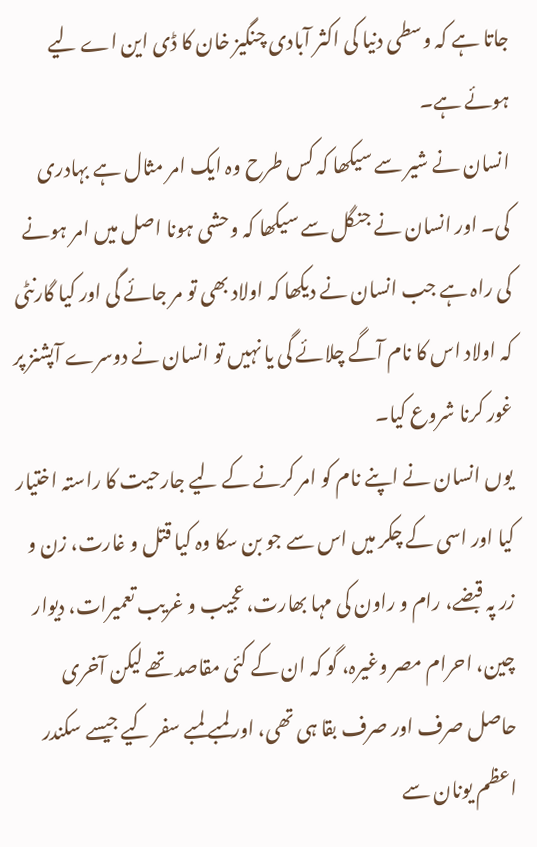جاتا ہے کہ وسطی دنیا کی اکثر آبادی چنگیز خان کا ڈی این اے لیے ہوئے ہے۔
انسان نے شیر سے سیکھا کہ کس طرح وہ ایک امر مثال ہے بہادری کی۔ اور انسان نے جنگل سے سیکھا کہ وحشی ہونا اصل میں امر ہونے کی راہ ہے جب انسان نے دیکھا کہ اولاد بھی تو مر جائے گی اور کیا گارنٹی کہ اولاد اس کا نام آگے چلائے گی یا نہیں تو انسان نے دوسرے آپشنز پر غور کرنا شروع کیا۔
یوں انسان نے اپنے نام کو امر کرنے کے لیے جارحیت کا راستہ اختیار کیا اور اسی کے چکر میں اس سے جو بن سکا وہ کیا قتل و غارت، زن و زر پہ قبضے، رام و راون کی مہا بھارت، عجیب و غریب تعمیرات، دیوار چین، احرام مصر وغیرہ، گو کہ ان کے کئی مقاصد تھے لیکن آخری حاصل صرف اور صرف بقا ہی تھی، اور لمبے لمبے سفر کیے جیسے سکندر اعظم یونان سے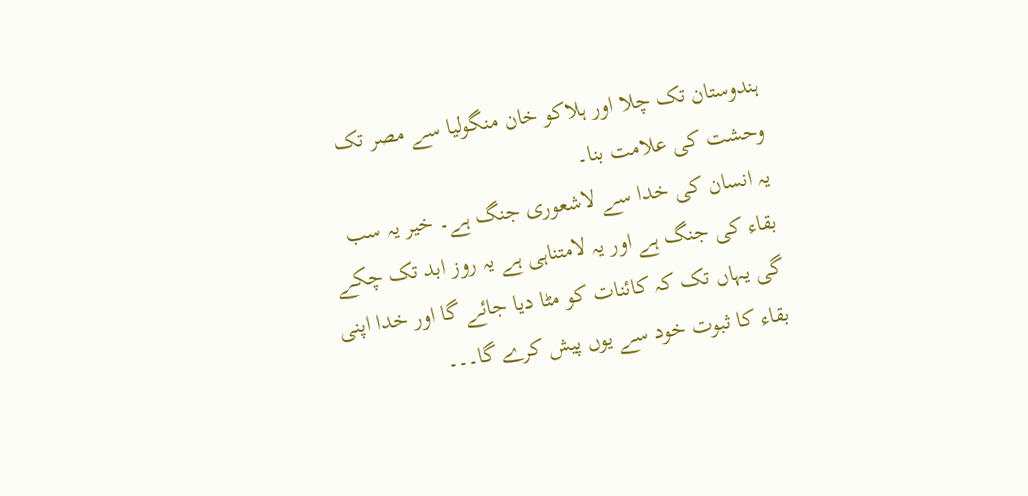ہندوستان تک چلا اور ہلاکو خان منگولیا سے مصر تک وحشت کی علامت بنا۔
یہ انسان کی خدا سے لاشعوری جنگ ہے۔ خیر یہ سب بقاء کی جنگ ہے اور یہ لامتناہی ہے یہ روز ابد تک چکے گی یہاں تک کہ کائنات کو مٹا دیا جائے گا اور خدا اپنی بقاء کا ثبوت خود سے یوں پیش کرے گا۔۔۔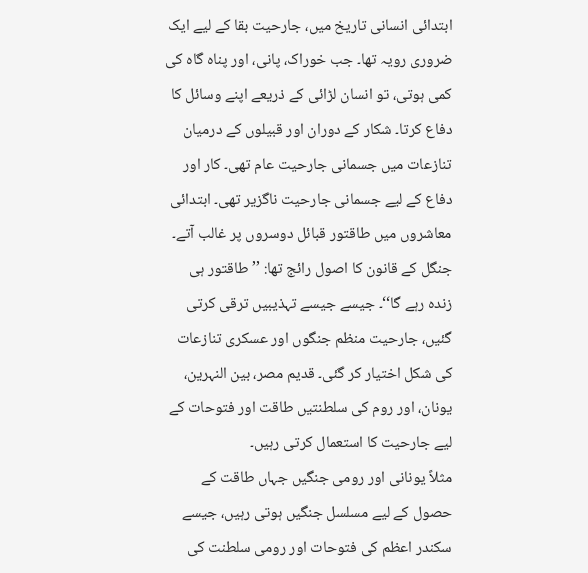ابتدائی انسانی تاریخ میں، جارحیت بقا کے لیے ایک ضروری رویہ تھا۔ جب خوراک، پانی، اور پناہ گاہ کی کمی ہوتی، تو انسان لڑائی کے ذریعے اپنے وسائل کا دفاع کرتا۔ شکار کے دوران اور قبیلوں کے درمیان تنازعات میں جسمانی جارحیت عام تھی۔ کار اور دفاع کے لیے جسمانی جارحیت ناگزیر تھی۔ ابتدائی معاشروں میں طاقتور قبائل دوسروں پر غالب آتے۔ جنگل کے قانون کا اصول رائج تھا: ’’ طاقتور ہی زندہ رہے گا‘‘۔ جیسے جیسے تہذیبیں ترقی کرتی گئیں، جارحیت منظم جنگوں اور عسکری تنازعات کی شکل اختیار کر گئی۔ قدیم مصر، بین النہرین، یونان، اور روم کی سلطنتیں طاقت اور فتوحات کے لیے جارحیت کا استعمال کرتی رہیں۔
مثلاً یونانی اور رومی جنگیں جہاں طاقت کے حصول کے لیے مسلسل جنگیں ہوتی رہیں، جیسے سکندر اعظم کی فتوحات اور رومی سلطنت کی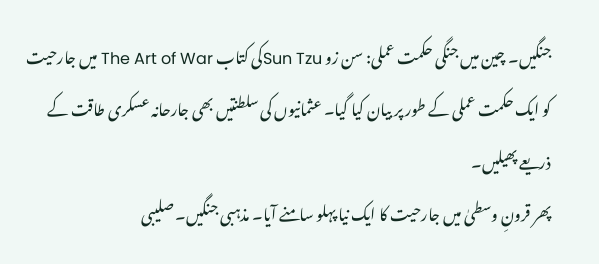جنگیں۔ چین میں جنگی حکمت عملی: سن زو Sun Tzuکی کتاب The Art of War میں جارحیت کو ایک حکمت عملی کے طور پر بیان کیا گیا۔ عثمانیوں کی سلطنتیں بھی جارحانہ عسکری طاقت کے ذریعے پھیلیں۔
پھر قرونِ وسطیٰ میں جارحیت کا ایک نیا پہلو سامنے آیا۔ مذہبی جنگیں۔ صلیبی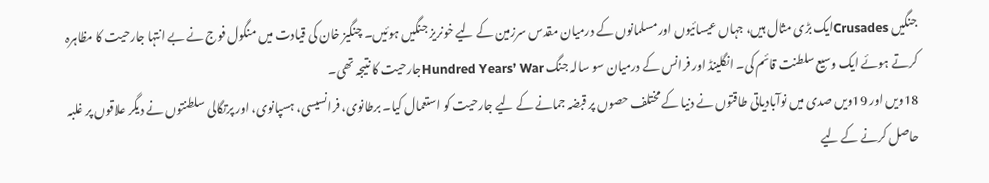جنگیں Crusadesایک بڑی مثال ہیں، جہاں عیسائیوں اور مسلمانوں کے درمیان مقدس سرزمین کے لیے خونریز جنگیں ہوئیں۔ چنگیز خان کی قیادت میں منگول فوج نے بے انتہا جارحیت کا مظاہرہ کرتے ہوئے ایک وسیع سلطنت قائم کی۔ انگلینڈ اور فرانس کے درمیان سو سالہ جنگ Hundred Years’ Warجارحیت کا نتیجہ تھی۔
18ویں اور 19ویں صدی میں نوآبادیاتی طاقتوں نے دنیا کے مختلف حصوں پر قبضہ جمانے کے لیے جارحیت کو استعمال کیا۔ برطانوی، فرانسیسی، ہسپانوی، اور پرتگالی سلطنتوں نے دیگر علاقوں پر غلبہ حاصل کرنے کے لیے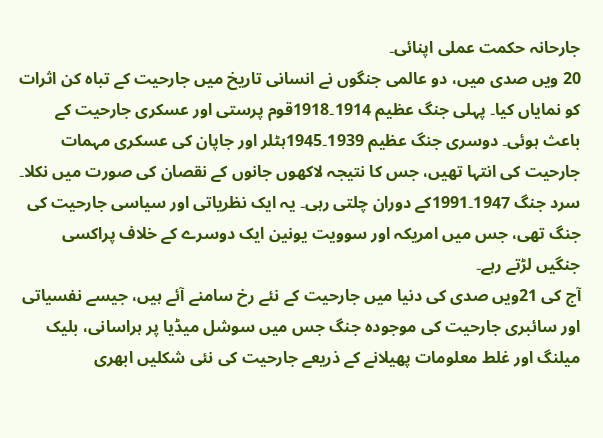جارحانہ حکمت عملی اپنائی۔
20 ویں صدی میں، دو عالمی جنگوں نے انسانی تاریخ میں جارحیت کے تباہ کن اثرات کو نمایاں کیا۔ پہلی جنگ عظیم 1914۔1918قوم پرستی اور عسکری جارحیت کے باعث ہوئی۔ دوسری جنگ عظیم 1939۔1945ہٹلر اور جاپان کی عسکری مہمات جارحیت کی انتہا تھیں، جس کا نتیجہ لاکھوں جانوں کے نقصان کی صورت میں نکلا۔ سرد جنگ 1947۔1991کے دوران چلتی رہی۔ یہ ایک نظریاتی اور سیاسی جارحیت کی جنگ تھی، جس میں امریکہ اور سوویت یونین ایک دوسرے کے خلاف پراکسی جنگیں لڑتے رہے۔
آج کی 21ویں صدی کی دنیا میں جارحیت کے نئے رخ سامنے آئے ہیں، جیسے نفسیاتی اور سائبری جارحیت کی موجودہ جنگ جس میں سوشل میڈیا پر ہراسانی، بلیک میلنگ اور غلط معلومات پھیلانے کے ذریعے جارحیت کی نئی شکلیں ابھری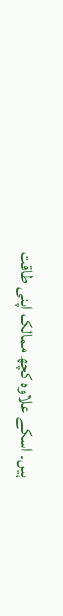ہیں۔ اسکے علاوہ کچھ ممالک اپنی طاقت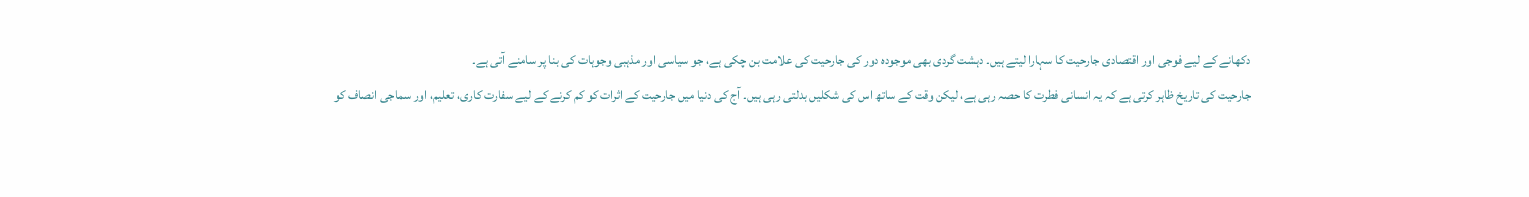دکھانے کے لیے فوجی اور اقتصادی جارحیت کا سہارا لیتے ہیں۔ دہشت گردی بھی موجودہ دور کی جارحیت کی علامت بن چکی ہے، جو سیاسی اور مذہبی وجوہات کی بنا پر سامنے آتی ہے۔
جارحیت کی تاریخ ظاہر کرتی ہے کہ یہ انسانی فطرت کا حصہ رہی ہے، لیکن وقت کے ساتھ اس کی شکلیں بدلتی رہی ہیں۔ آج کی دنیا میں جارحیت کے اثرات کو کم کرنے کے لیے سفارت کاری، تعلیم، اور سماجی انصاف کو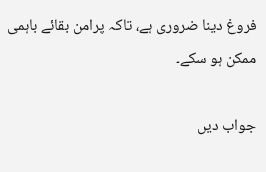فروغ دینا ضروری ہے، تاکہ پرامن بقائے باہمی ممکن ہو سکے۔

جواب دیں